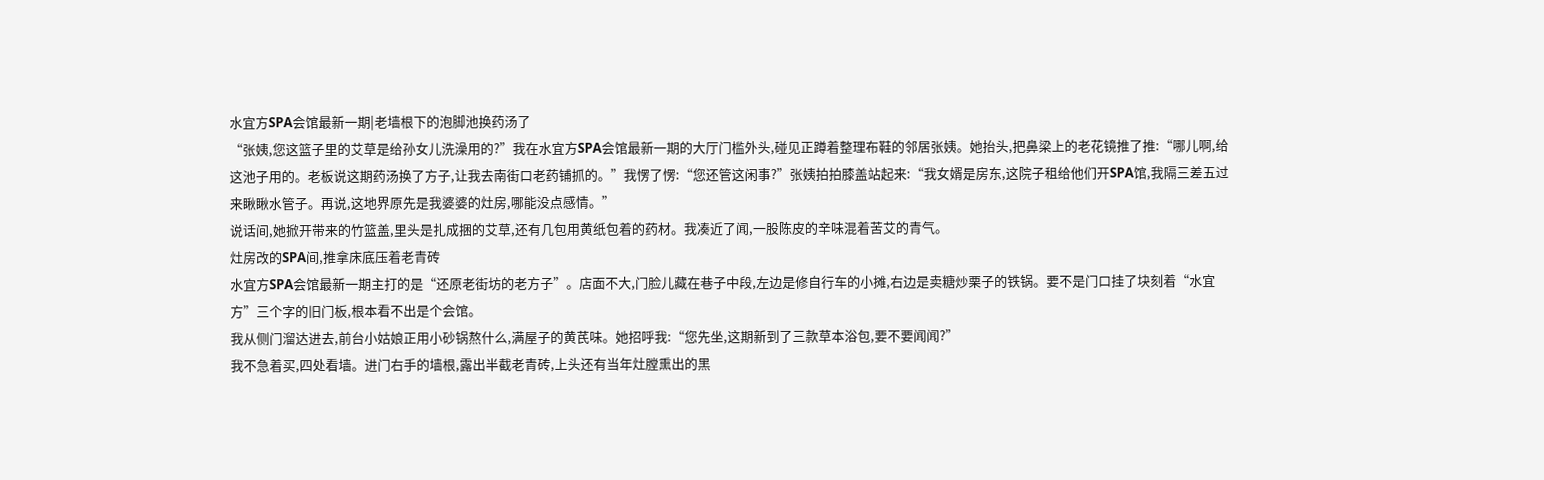水宜方SPA会馆最新一期|老墙根下的泡脚池换药汤了
“张姨,您这篮子里的艾草是给孙女儿洗澡用的?”我在水宜方SPA会馆最新一期的大厅门槛外头,碰见正蹲着整理布鞋的邻居张姨。她抬头,把鼻梁上的老花镜推了推:“哪儿啊,给这池子用的。老板说这期药汤换了方子,让我去南街口老药铺抓的。”我愣了愣:“您还管这闲事?”张姨拍拍膝盖站起来:“我女婿是房东,这院子租给他们开SPA馆,我隔三差五过来瞅瞅水管子。再说,这地界原先是我婆婆的灶房,哪能没点感情。”
说话间,她掀开带来的竹篮盖,里头是扎成捆的艾草,还有几包用黄纸包着的药材。我凑近了闻,一股陈皮的辛味混着苦艾的青气。
灶房改的SPA间,推拿床底压着老青砖
水宜方SPA会馆最新一期主打的是“还原老街坊的老方子”。店面不大,门脸儿藏在巷子中段,左边是修自行车的小摊,右边是卖糖炒栗子的铁锅。要不是门口挂了块刻着“水宜方”三个字的旧门板,根本看不出是个会馆。
我从侧门溜达进去,前台小姑娘正用小砂锅熬什么,满屋子的黄芪味。她招呼我:“您先坐,这期新到了三款草本浴包,要不要闻闻?”
我不急着买,四处看墙。进门右手的墙根,露出半截老青砖,上头还有当年灶膛熏出的黑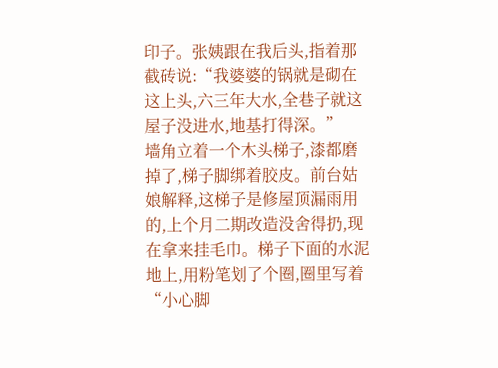印子。张姨跟在我后头,指着那截砖说:“我婆婆的锅就是砌在这上头,六三年大水,全巷子就这屋子没进水,地基打得深。”
墙角立着一个木头梯子,漆都磨掉了,梯子脚绑着胶皮。前台姑娘解释,这梯子是修屋顶漏雨用的,上个月二期改造没舍得扔,现在拿来挂毛巾。梯子下面的水泥地上,用粉笔划了个圈,圈里写着“小心脚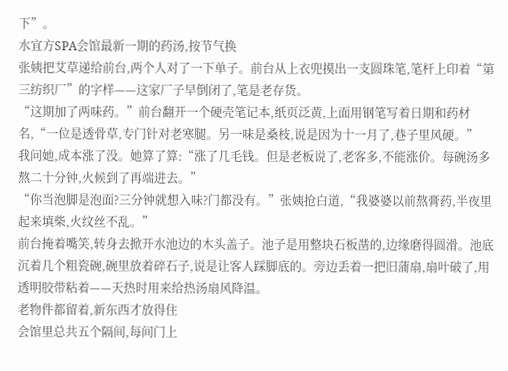下”。
水宜方SPA会馆最新一期的药汤,按节气换
张姨把艾草递给前台,两个人对了一下单子。前台从上衣兜摸出一支圆珠笔,笔杆上印着“第三纺织厂”的字样——这家厂子早倒闭了,笔是老存货。
“这期加了两味药。”前台翻开一个硬壳笔记本,纸页泛黄,上面用钢笔写着日期和药材名,“一位是透骨草,专门针对老寒腿。另一味是桑枝,说是因为十一月了,巷子里风硬。”
我问她,成本涨了没。她算了算:“涨了几毛钱。但是老板说了,老客多,不能涨价。每碗汤多熬二十分钟,火候到了再端进去。”
“你当泡脚是泡面?三分钟就想入味?门都没有。”张姨抢白道,“我婆婆以前熬膏药,半夜里起来填柴,火纹丝不乱。”
前台掩着嘴笑,转身去掀开水池边的木头盖子。池子是用整块石板凿的,边缘磨得圆滑。池底沉着几个粗瓷碗,碗里放着碎石子,说是让客人踩脚底的。旁边丢着一把旧蒲扇,扇叶破了,用透明胶带粘着——天热时用来给热汤扇风降温。
老物件都留着,新东西才放得住
会馆里总共五个隔间,每间门上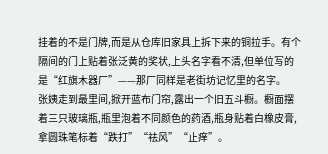挂着的不是门牌,而是从仓库旧家具上拆下来的铜拉手。有个隔间的门上贴着张泛黄的奖状,上头名字看不清,但单位写的是“红旗木器厂”——那厂同样是老街坊记忆里的名字。
张姨走到最里间,掀开蓝布门帘,露出一个旧五斗橱。橱面摆着三只玻璃瓶,瓶里泡着不同颜色的药酒,瓶身贴着白橡皮膏,拿圆珠笔标着“跌打”“祛风”“止痒”。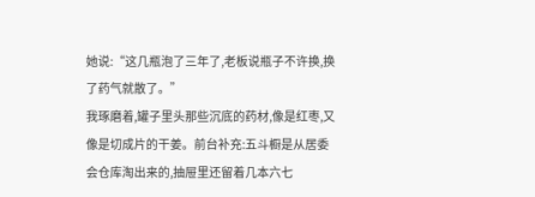她说:“这几瓶泡了三年了,老板说瓶子不许换,换了药气就散了。”
我琢磨着,罐子里头那些沉底的药材,像是红枣,又像是切成片的干姜。前台补充:五斗橱是从居委会仓库淘出来的,抽屉里还留着几本六七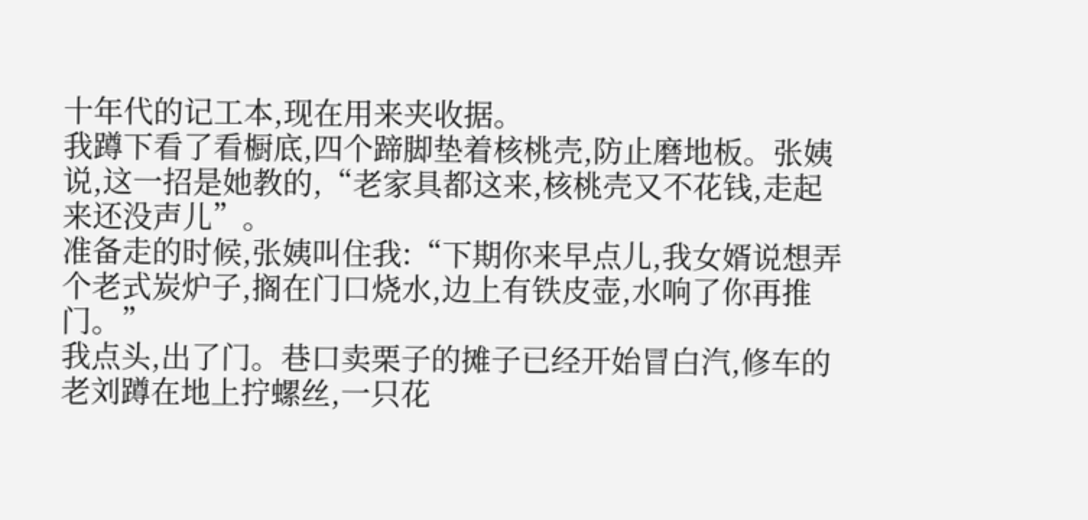十年代的记工本,现在用来夹收据。
我蹲下看了看橱底,四个蹄脚垫着核桃壳,防止磨地板。张姨说,这一招是她教的,“老家具都这来,核桃壳又不花钱,走起来还没声儿”。
准备走的时候,张姨叫住我:“下期你来早点儿,我女婿说想弄个老式炭炉子,搁在门口烧水,边上有铁皮壶,水响了你再推门。”
我点头,出了门。巷口卖栗子的摊子已经开始冒白汽,修车的老刘蹲在地上拧螺丝,一只花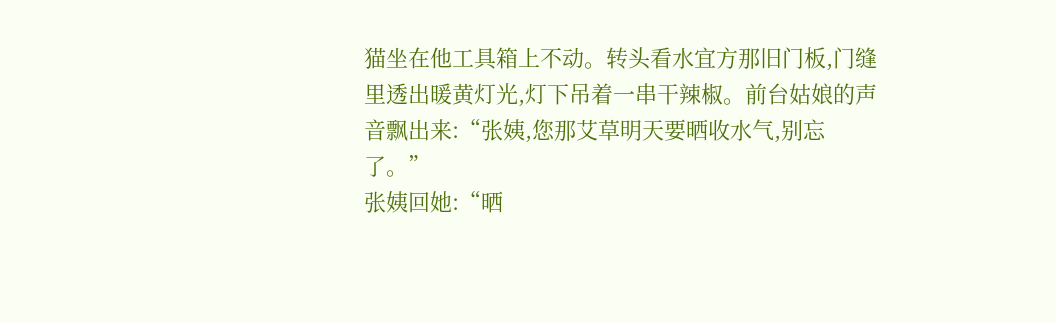猫坐在他工具箱上不动。转头看水宜方那旧门板,门缝里透出暖黄灯光,灯下吊着一串干辣椒。前台姑娘的声音飘出来:“张姨,您那艾草明天要晒收水气,别忘了。”
张姨回她:“晒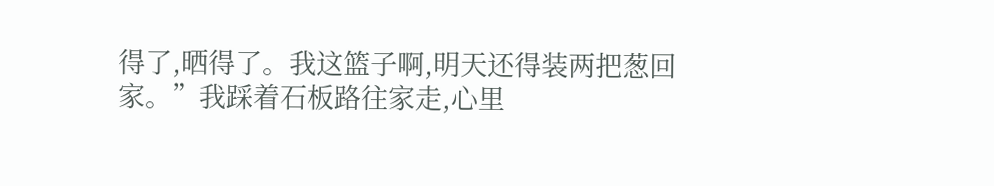得了,晒得了。我这篮子啊,明天还得装两把葱回家。”我踩着石板路往家走,心里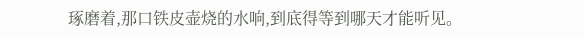琢磨着,那口铁皮壶烧的水响,到底得等到哪天才能听见。